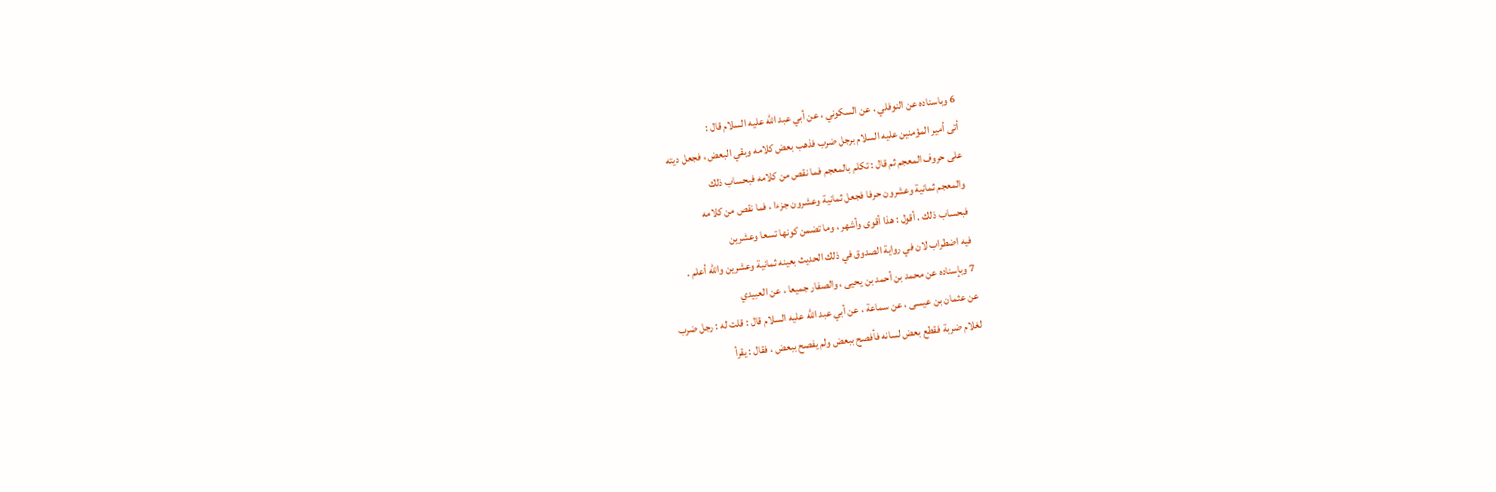6 وباسناده عن النوفلي ، عن السكوني ، عن أبي عبد الله عليه السلام قال :
أتى أمير المؤمنين عليه السلام برجل ضرب فذهب بعض كلامه وبقي البعض ، فجعل ديته
على حروف المعجم ثم قال : تكلم بالمعجم فما نقص من كلامه فبحساب ذلك
والمعجم ثمانية وعشرون حرفا فجعل ثمانية وعشرون جزءا ، فما نقص من كلامه
فبحساب ذلك . أقول : هذا أقوى وأشهر ، وما تضمن كونها تسعا وعشرين
فيه اضطراب لان في رواية الصدوق في ذلك الحديث بعينه ثمانية وعشرين والله أعلم .
7 وبإسناده عن محمد بن أحمد بن يحيى ، والصفار جميعا ، عن العبيدي
عن عثمان بن عيسى ، عن سماعة ، عن أبي عبد الله عليه السلام قال : قلت له : رجل ضرب
لغلام ضربة فقطع بعض لسانه فأفصح ببعض ولم يفصح ببعض ، فقال : يقرأ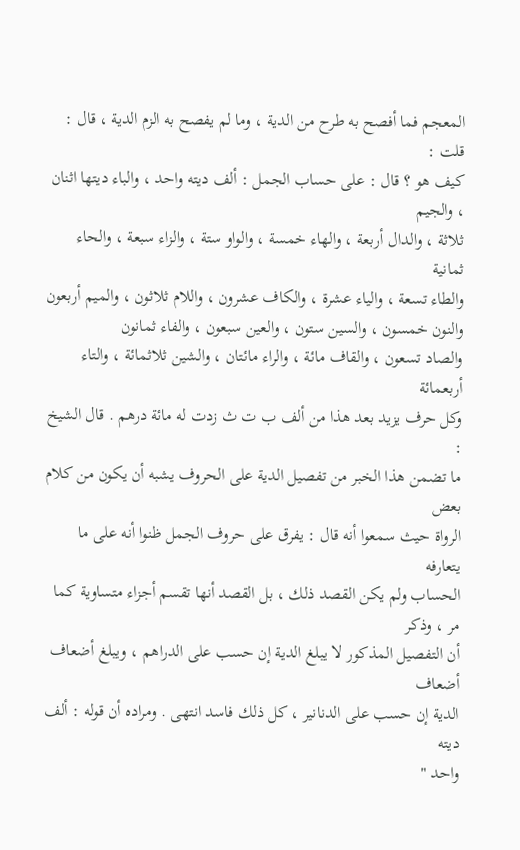المعجم فما أفصح به طرح من الدية ، وما لم يفصح به الزم الدية ، قال : قلت :
كيف هو ؟ قال : على حساب الجمل : ألف ديته واحد ، والباء ديتها اثنان ، والجيم
ثلاثة ، والدال أربعة ، والهاء خمسة ، والواو ستة ، والزاء سبعة ، والحاء ثمانية
والطاء تسعة ، والياء عشرة ، والكاف عشرون ، واللام ثلاثون ، والميم أربعون
والنون خمسون ، والسين ستون ، والعين سبعون ، والفاء ثمانون
والصاد تسعون ، والقاف مائة ، والراء مائتان ، والشين ثلاثمائة ، والتاء أربعمائة
وكل حرف يزيد بعد هذا من ألف ب ت ث زدت له مائة درهم . قال الشيخ :
ما تضمن هذا الخبر من تفصيل الدية على الحروف يشبه أن يكون من كلام بعض
الرواة حيث سمعوا أنه قال : يفرق على حروف الجمل ظنوا أنه على ما يتعارفه
الحساب ولم يكن القصد ذلك ، بل القصد أنها تقسم أجزاء متساوية كما مر ، وذكر
أن التفصيل المذكور لا يبلغ الدية إن حسب على الدراهم ، ويبلغ أضعاف أضعاف
الدية إن حسب على الدنانير ، كل ذلك فاسد انتهى . ومراده أن قوله : ألف ديته
واحد "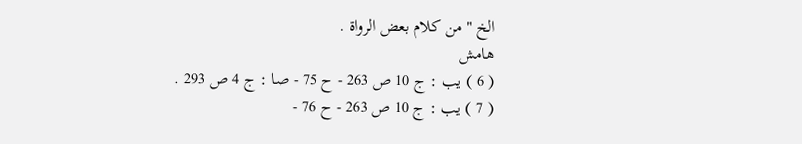الخ " من كلام بعض الرواة .
هامش
( 6 ) يب : ج 10 ص 263 - ح 75 - صا : ج 4 ص 293 .
( 7 ) يب : ج 10 ص 263 - ح 76 -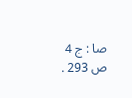صا : ج 4 ص 293 .